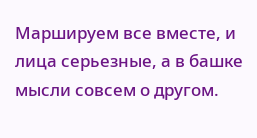Маршируем все вместе, и лица серьезные, а в башке мысли совсем о другом.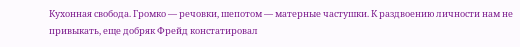Кухонная свобода. Громко — речовки, шепотом — матерные частушки. К раздвоению личности нам не привыкать, еще добряк Фрейд констатировал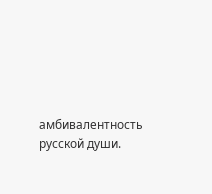амбивалентность русской души.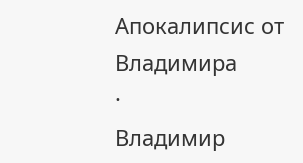Апокалипсис от Владимира
·
Владимир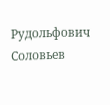Рудольфович Соловьев